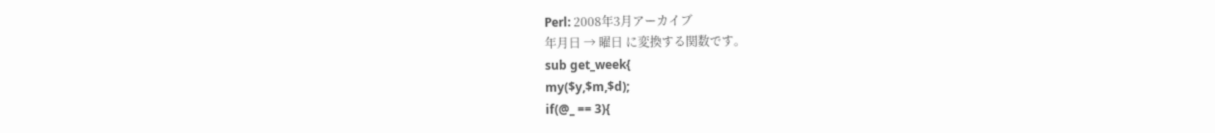Perl: 2008年3月アーカイブ
年月日 → 曜日 に変換する関数です。
sub get_week{
my($y,$m,$d);
if(@_ == 3){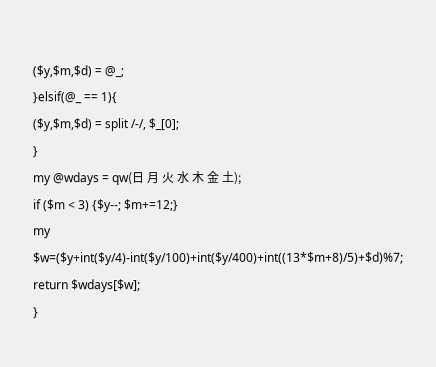($y,$m,$d) = @_;
}elsif(@_ == 1){
($y,$m,$d) = split /-/, $_[0];
}
my @wdays = qw(日 月 火 水 木 金 土);
if ($m < 3) {$y--; $m+=12;}
my $w=($y+int($y/4)-int($y/100)+int($y/400)+int((13*$m+8)/5)+$d)%7;
return $wdays[$w];
}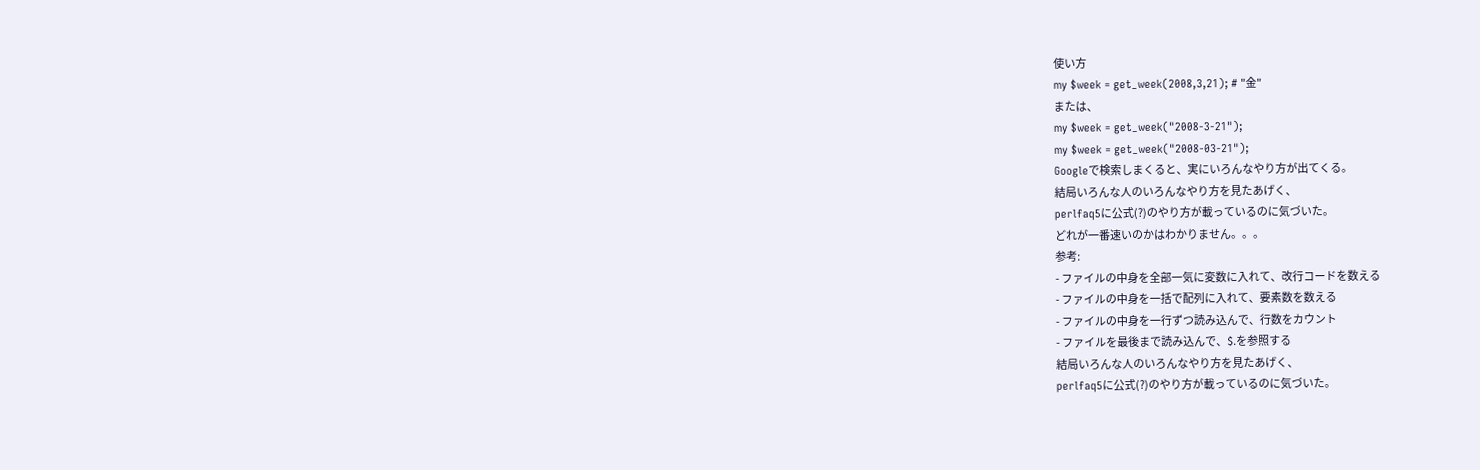使い方
my $week = get_week(2008,3,21); # "金"
または、
my $week = get_week("2008-3-21");
my $week = get_week("2008-03-21");
Googleで検索しまくると、実にいろんなやり方が出てくる。
結局いろんな人のいろんなやり方を見たあげく、
perlfaq5に公式(?)のやり方が載っているのに気づいた。
どれが一番速いのかはわかりません。。。
参考:
- ファイルの中身を全部一気に変数に入れて、改行コードを数える
- ファイルの中身を一括で配列に入れて、要素数を数える
- ファイルの中身を一行ずつ読み込んで、行数をカウント
- ファイルを最後まで読み込んで、$.を参照する
結局いろんな人のいろんなやり方を見たあげく、
perlfaq5に公式(?)のやり方が載っているのに気づいた。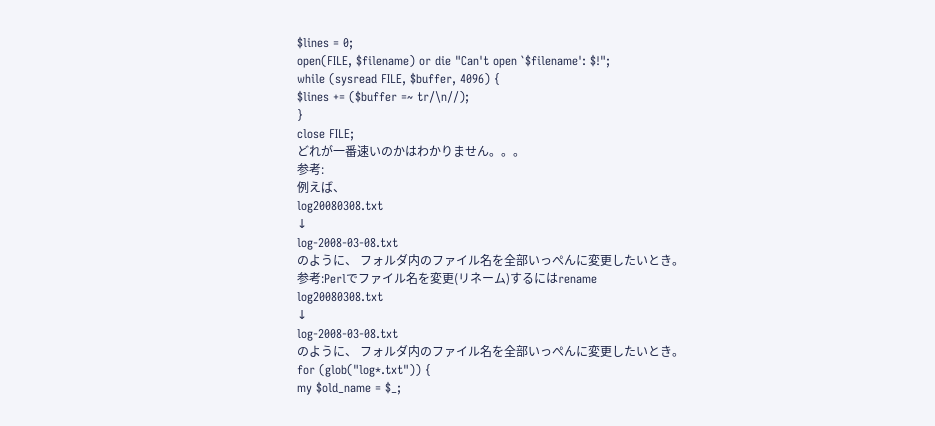$lines = 0;
open(FILE, $filename) or die "Can't open `$filename': $!";
while (sysread FILE, $buffer, 4096) {
$lines += ($buffer =~ tr/\n//);
}
close FILE;
どれが一番速いのかはわかりません。。。
参考:
例えば、
log20080308.txt
↓
log-2008-03-08.txt
のように、 フォルダ内のファイル名を全部いっぺんに変更したいとき。
参考:Perlでファイル名を変更(リネーム)するにはrename
log20080308.txt
↓
log-2008-03-08.txt
のように、 フォルダ内のファイル名を全部いっぺんに変更したいとき。
for (glob("log*.txt")) {
my $old_name = $_;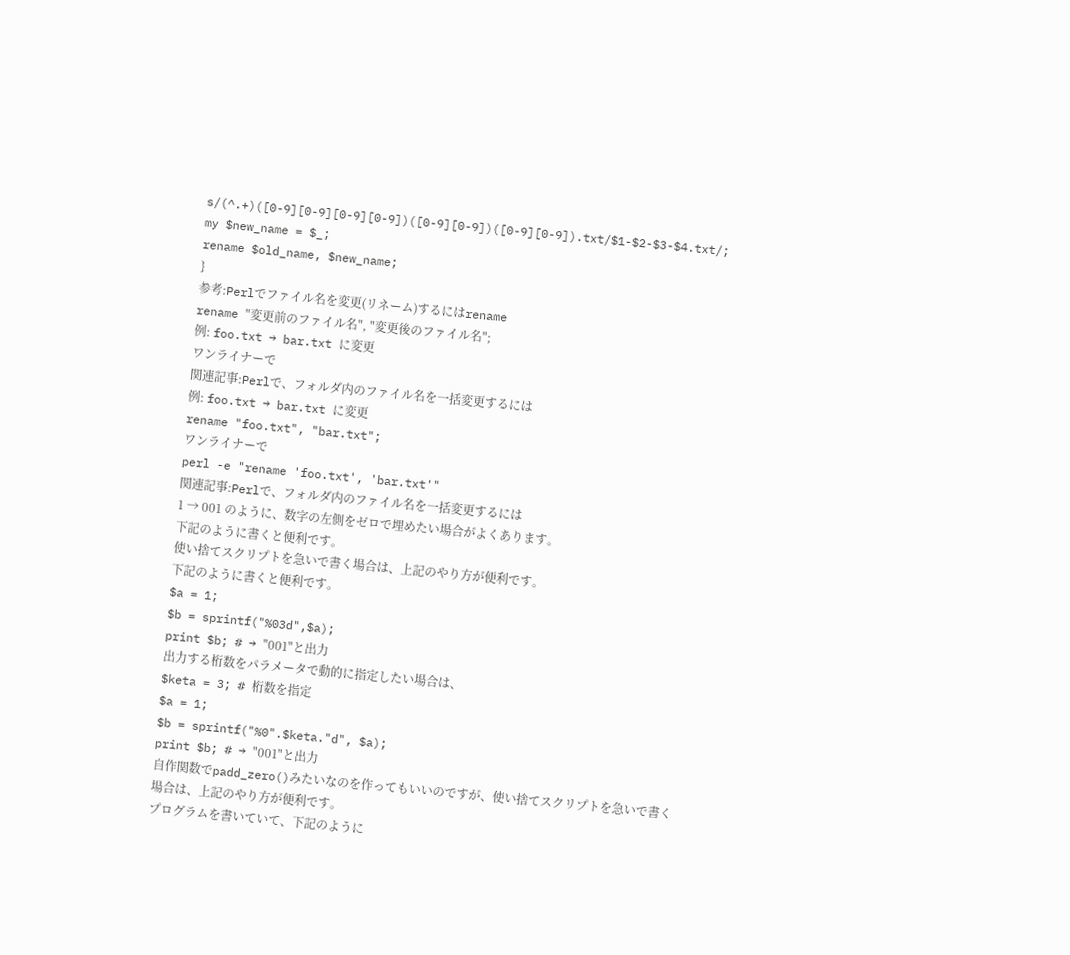s/(^.+)([0-9][0-9][0-9][0-9])([0-9][0-9])([0-9][0-9]).txt/$1-$2-$3-$4.txt/;
my $new_name = $_;
rename $old_name, $new_name;
}
参考:Perlでファイル名を変更(リネーム)するにはrename
rename "変更前のファイル名", "変更後のファイル名";
例: foo.txt → bar.txt に変更
ワンライナーで
関連記事:Perlで、フォルダ内のファイル名を一括変更するには
例: foo.txt → bar.txt に変更
rename "foo.txt", "bar.txt";
ワンライナーで
perl -e "rename 'foo.txt', 'bar.txt'"
関連記事:Perlで、フォルダ内のファイル名を一括変更するには
1 → 001 のように、数字の左側をゼロで埋めたい場合がよくあります。
下記のように書くと便利です。
使い捨てスクリプトを急いで書く場合は、上記のやり方が便利です。
下記のように書くと便利です。
$a = 1;
$b = sprintf("%03d",$a);
print $b; # → "001"と出力
出力する桁数をパラメータで動的に指定したい場合は、
$keta = 3; # 桁数を指定
$a = 1;
$b = sprintf("%0".$keta."d", $a);
print $b; # → "001"と出力
自作関数でpadd_zero()みたいなのを作ってもいいのですが、使い捨てスクリプトを急いで書く場合は、上記のやり方が便利です。
プログラムを書いていて、下記のように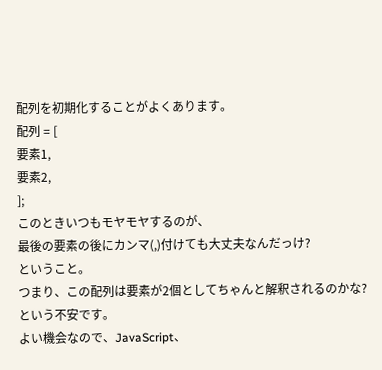配列を初期化することがよくあります。
配列 = [
要素1,
要素2,
];
このときいつもモヤモヤするのが、
最後の要素の後にカンマ(,)付けても大丈夫なんだっけ?
ということ。
つまり、この配列は要素が2個としてちゃんと解釈されるのかな?という不安です。
よい機会なので、JavaScript、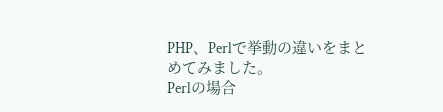PHP、Perlで挙動の違いをまとめてみました。
Perlの場合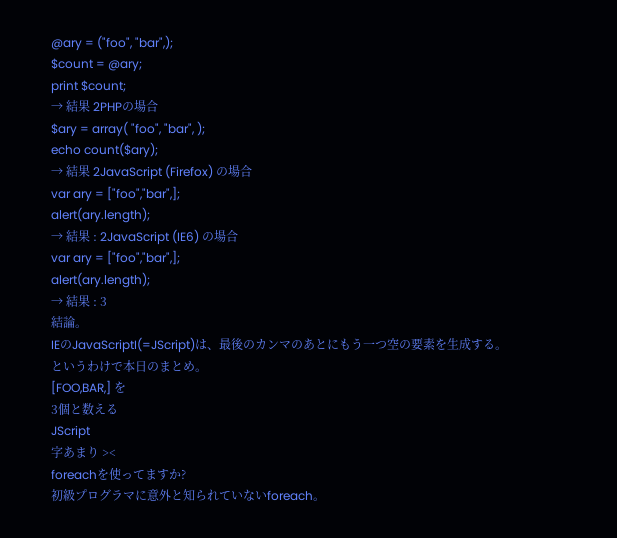@ary = ("foo", "bar",);
$count = @ary;
print $count;
→ 結果 2PHPの場合
$ary = array( "foo", "bar", );
echo count($ary);
→ 結果 2JavaScript (Firefox) の場合
var ary = ["foo","bar",];
alert(ary.length);
→ 結果 : 2JavaScript (IE6) の場合
var ary = ["foo","bar",];
alert(ary.length);
→ 結果 : 3
結論。
IEのJavaScriptI(=JScript)は、最後のカンマのあとにもう一つ空の要素を生成する。
というわけで本日のまとめ。
[FOO,BAR,] を
3個と数える
JScript
字あまり ><
foreachを使ってますか?
初級プログラマに意外と知られていないforeach。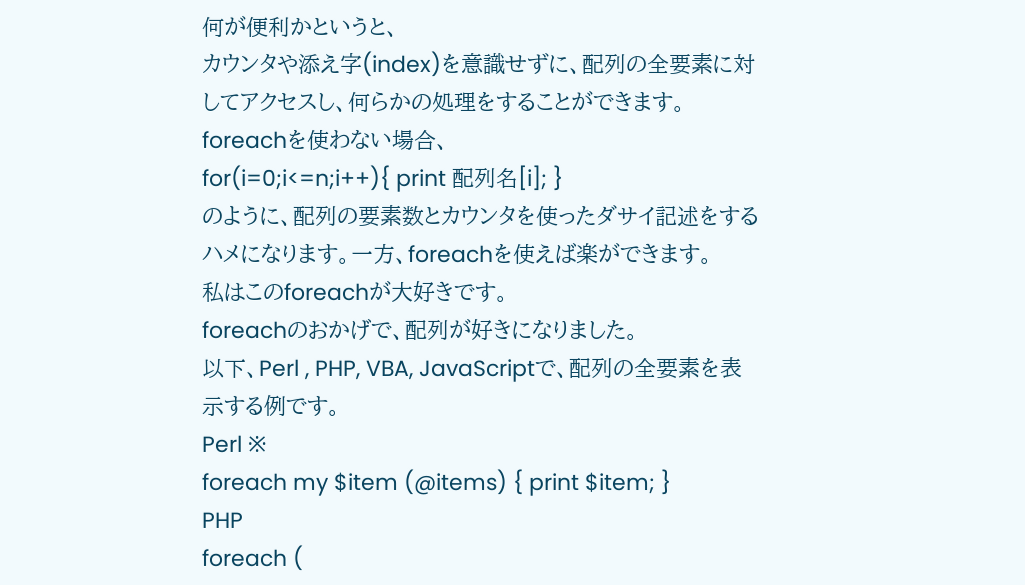何が便利かというと、
カウンタや添え字(index)を意識せずに、配列の全要素に対してアクセスし、何らかの処理をすることができます。
foreachを使わない場合、
for(i=0;i<=n;i++){ print 配列名[i]; }
のように、配列の要素数とカウンタを使ったダサイ記述をするハメになります。一方、foreachを使えば楽ができます。
私はこのforeachが大好きです。
foreachのおかげで、配列が好きになりました。
以下、Perl , PHP, VBA, JavaScriptで、配列の全要素を表示する例です。
Perl ※
foreach my $item (@items) { print $item; }
PHP
foreach (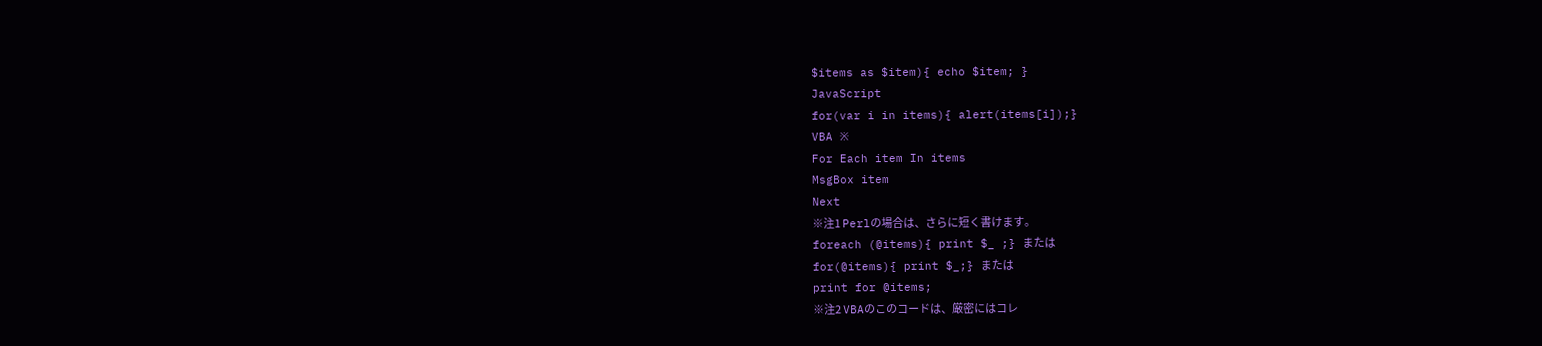$items as $item){ echo $item; }
JavaScript
for(var i in items){ alert(items[i]);}
VBA ※
For Each item In items
MsgBox item
Next
※注1 Perlの場合は、さらに短く書けます。
foreach (@items){ print $_ ;} または
for(@items){ print $_;} または
print for @items;
※注2 VBAのこのコードは、厳密にはコレ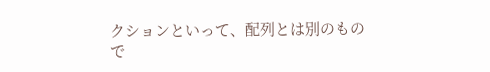クションといって、配列とは別のもので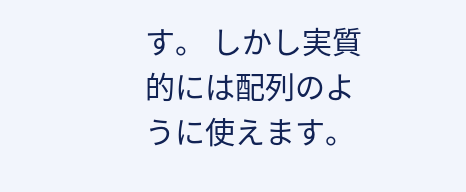す。 しかし実質的には配列のように使えます。